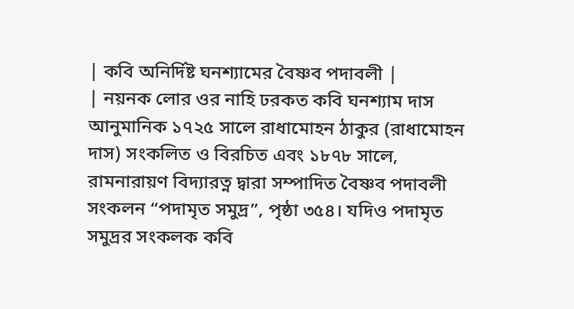| কবি অনির্দিষ্ট ঘনশ্যামের বৈষ্ণব পদাবলী |
| নয়নক লোর ওর নাহি ঢরকত কবি ঘনশ্যাম দাস আনুমানিক ১৭২৫ সালে রাধামোহন ঠাকুর (রাধামোহন দাস) সংকলিত ও বিরচিত এবং ১৮৭৮ সালে, রামনারায়ণ বিদ্যারত্ন দ্বারা সম্পাদিত বৈষ্ণব পদাবলী সংকলন “পদামৃত সমুদ্র”, পৃষ্ঠা ৩৫৪। যদিও পদামৃত সমুদ্রর সংকলক কবি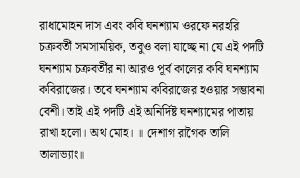রাধামোহন দাস এবং কবি ঘনশ্যাম ওরফে নরহরি চক্রবর্তী সমসাময়িক, তবুও বলা যাচ্ছে না যে এই পদটি ঘনশ্যাম চক্রবর্তীর না আরও পূর্ব কালের কবি ঘনশ্যাম কবিরাজের। তবে ঘনশ্যাম কবিরাজের হওয়ার সম্ভাবনা বেশী। তাই এই পদটি এই অনির্দিষ্ট ঘনশ্যামের পাতায় রাখা হলো। অথ মোহ। ॥ দেশাগ রাগৈক তালি তালাভ্যাং॥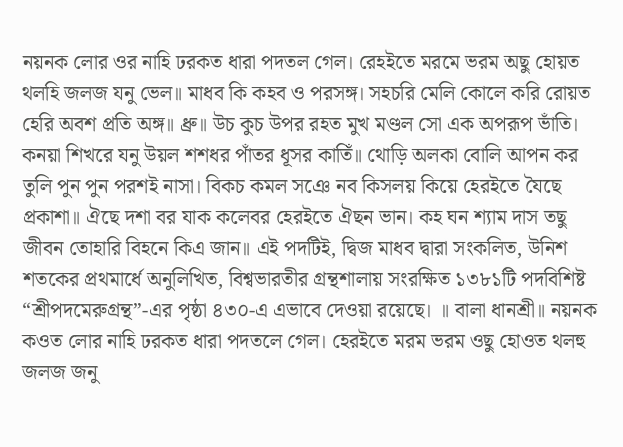নয়নক লোর ওর নাহি ঢরকত ধারা পদতল গেল। রেহইতে মরমে ভরম অছু হোয়ত থলহি জলজ যনু ভেল॥ মাধব কি কহব ও পরসঙ্গ। সহচরি মেলি কোলে করি রোয়ত হেরি অবশ প্রতি অঙ্গ॥ ধ্রু॥ উচ কুচ উপর রহত মুখ মণ্ডল সো এক অপরূপ ভাঁতি। কনয়া শিখরে যনু উয়ল শশধর পাঁতর ধূসর কাতিঁ॥ থোড়ি অলকা বোলি আপন কর তুলি পুন পুন পরশই নাসা। বিকচ কমল সঞে নব কিসলয় কিয়ে হেরইতে যৈছে প্রকাশা॥ ঐছে দশা বর যাক কলেবর হেরইতে ঐছন ভান। কহ ঘন শ্যাম দাস তছু জীবন তোহারি বিহনে কিএ জান॥ এই পদটিই, দ্বিজ মাধব দ্বারা সংকলিত, উনিশ শতকের প্রথমার্ধে অনুলিখিত, বিশ্বভারতীর গ্রন্থশালায় সংরক্ষিত ১৩৮১টি পদবিশিষ্ট “শ্রীপদমেরুগ্রন্থ”-এর পৃষ্ঠা ৪৩০-এ এভাবে দেওয়া রয়েছে। ॥ বালা ধানশ্রী॥ নয়নক কওত লোর নাহি ঢরকত ধারা পদতলে গেল। হেরইতে মরম ভরম ওছু হোওত থলহু জলজ জনু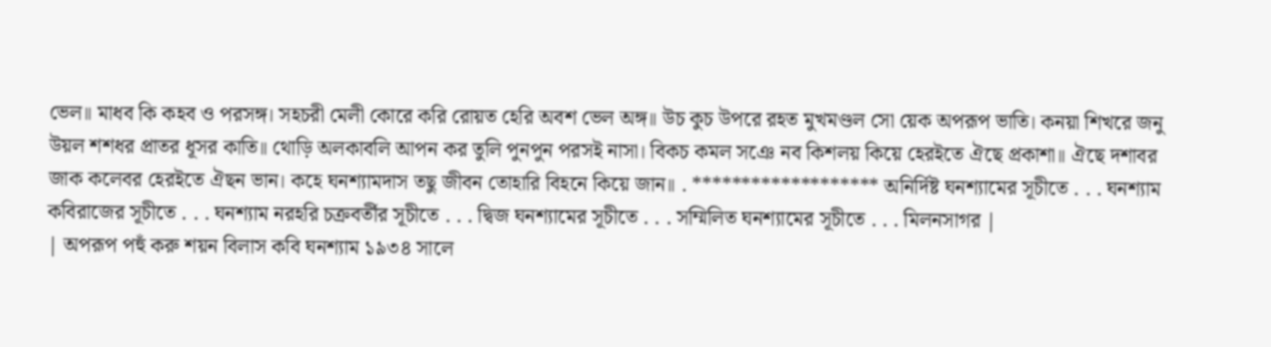ভেল॥ মাধব কি কহব ও পরসঙ্গ। সহচরী মেলী কোরে করি রোয়ত হেরি অবশ ভেল অঙ্গ॥ উচ কুচ উপরে রহত মুখমণ্ডল সো য়েক অপরূপ ভাতি। কনয়া শিখরে জনু উয়ল শশধর প্রাতর ধূসর কাতি॥ থোড়ি অলকাবলি আপন কর তুলি পুনপুন পরসই নাসা। বিকচ কমল সঞে নব কিশলয় কিয়ে হেরইতে ঐছে প্রকাশা॥ ঐছে দশাবর জাক কলেবর হেরইতে ঐছন ভান। কহে ঘনশ্যামদাস তছু জীবন তোহারি বিহনে কিয়ে জান॥ . ******************* অনির্দিষ্ট ঘনশ্যামের সূচীতে . . . ঘনশ্যাম কবিরাজের সূচীতে . . . ঘনশ্যাম নরহরি চক্রবর্তীর সূচীতে . . . দ্বিজ ঘনশ্যামের সূচীতে . . . সম্মিলিত ঘনশ্যামের সূচীতে . . . মিলনসাগর |
| অপরূপ পহুঁ করু শয়ন বিলাস কবি ঘনশ্যাম ১৯৩৪ সালে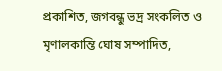প্রকাশিত, জগবন্ধু ভদ্র সংকলিত ও মৃণালকান্তি ঘোষ সম্পাদিত,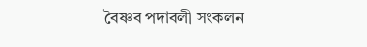বৈষ্ণব পদাবলী সংকলন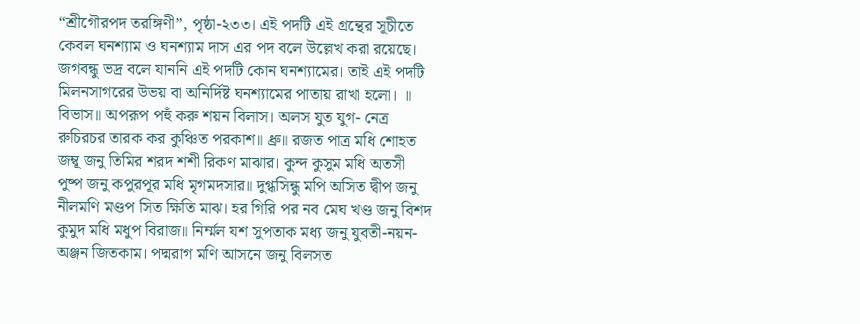“শ্রীগৌরপদ তরঙ্গিণী”, পৃষ্ঠা-২৩৩। এই পদটি এই গ্রন্থের সূচীতে কেবল ঘনশ্যাম ও ঘনশ্যাম দাস এর পদ বলে উল্লেখ করা রয়েছে। জগবন্ধু ভদ্র বলে যাননি এই পদটি কোন ঘনশ্যামের। তাই এই পদটি মিলনসাগরের উভয় বা অনির্দিষ্ট ঘনশ্যামের পাতায় রাখা হলো। ॥ বিভাস॥ অপরূপ পহুঁ করু শয়ন বিলাস। অলস যুত যুগ- নেত্র রুচিরচর তারক কর কুঞ্চিত পরকাশ॥ ধ্রু॥ রজত পাত্র মধি শোহত জম্বূ জনু তিমির শরদ শশী রিকণ মাঝার। কুন্দ কুসুম মধি অতসী পুষ্প জনু কপুরপূর মধি মৃগমদসার॥ দুগ্ধসিন্ধু মপি অসিত দ্বীপ জনু নীলমণি মণ্ডপ সিত ক্ষিতি মাঝ। হর গিরি পর নব মেঘ খণ্ড জনু বিশদ কুমুদ মধি মধুপ বিরাজ॥ নির্ম্মল যশ সুপতাক মধ্য জনু যুবতী-নয়ন-অঞ্জন জিতকাম। পদ্মরাগ মণি আসনে জনু বিলসত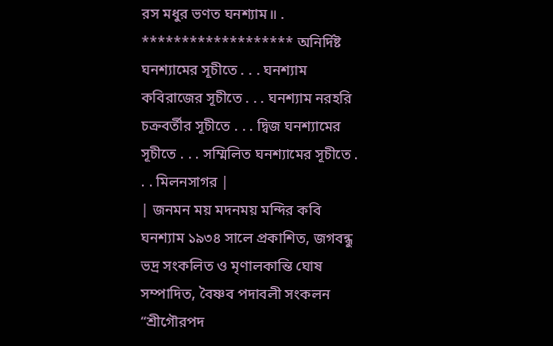রস মধুর ভণত ঘনশ্যাম॥ . ******************* অনির্দিষ্ট ঘনশ্যামের সূচীতে . . . ঘনশ্যাম কবিরাজের সূচীতে . . . ঘনশ্যাম নরহরি চক্রবর্তীর সূচীতে . . . দ্বিজ ঘনশ্যামের সূচীতে . . . সম্মিলিত ঘনশ্যামের সূচীতে . . . মিলনসাগর |
| জনমন ময় মদনময় মন্দির কবি ঘনশ্যাম ১৯৩৪ সালে প্রকাশিত, জগবন্ধু ভদ্র সংকলিত ও মৃণালকান্তি ঘোষ সম্পাদিত, বৈষ্ণব পদাবলী সংকলন “শ্রীগৌরপদ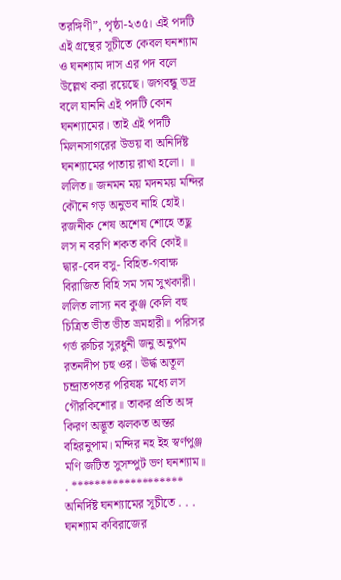তরঙ্গিণী”, পৃষ্ঠা-২৩৫। এই পদটি এই গ্রন্থের সূচীতে কেবল ঘনশ্যাম ও ঘনশ্যাম দাস এর পদ বলে উল্লেখ করা রয়েছে। জগবন্ধু ভদ্র বলে যাননি এই পদটি কোন ঘনশ্যামের। তাই এই পদটি মিলনসাগরের উভয় বা অনির্দিষ্ট ঘনশ্যামের পাতায় রাখা হলো। ॥ ললিত॥ জনমন ময় মদনময় মন্দির কৌনে গড় অনুভব নাহি হোই। রজনীক শেষ অশেষ শোহে তছু লস ন বরণি শকত কবি কোই॥ দ্বার-বেদ বসু- বিহিত-গবাক্ষ বিরাজিত বিহি সম সম সুখকারী। ললিত লাস্য নব কুঞ্জ কেলি বহু চিত্রিত ভীত ভীত ভ্রমহারী॥ পরিসর গর্ভ রুচির সুরধুনী জনু অনুপম রতনদীপ চহু ওর। ঊর্দ্ধ অতূল চন্দ্রাতপতর পরিষঙ্ক মধ্যে লস গৌরকিশোর॥ তাকর প্রতি অঙ্গ কিরণ অদ্ভূত ঝলকত অন্তর বহিরনুপাম। মন্দির নহ ইহ স্বর্ণপুঞ্জ মণি জটিত সুসম্পুট ভণ ঘনশ্যাম॥ . ******************* অনির্দিষ্ট ঘনশ্যামের সূচীতে . . . ঘনশ্যাম কবিরাজের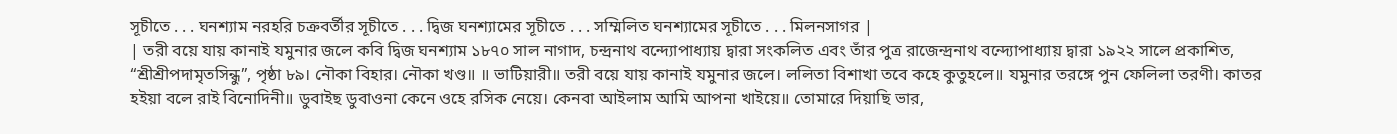সূচীতে . . . ঘনশ্যাম নরহরি চক্রবর্তীর সূচীতে . . . দ্বিজ ঘনশ্যামের সূচীতে . . . সম্মিলিত ঘনশ্যামের সূচীতে . . . মিলনসাগর |
| তরী বয়ে যায় কানাই যমুনার জলে কবি দ্বিজ ঘনশ্যাম ১৮৭০ সাল নাগাদ, চন্দ্রনাথ বন্দ্যোপাধ্যায় দ্বারা সংকলিত এবং তাঁর পুত্র রাজেন্দ্রনাথ বন্দ্যোপাধ্যায় দ্বারা ১৯২২ সালে প্রকাশিত, “শ্রীশ্রীপদামৃতসিন্ধু”, পৃষ্ঠা ৮৯। নৌকা বিহার। নৌকা খণ্ড॥ ॥ ভাটিয়ারী॥ তরী বয়ে যায় কানাই যমুনার জলে। ললিতা বিশাখা তবে কহে কুতুহলে॥ যমুনার তরঙ্গে পুন ফেলিলা তরণী। কাতর হইয়া বলে রাই বিনোদিনী॥ ডুবাইছ ডুবাওনা কেনে ওহে রসিক নেয়ে। কেনবা আইলাম আমি আপনা খাইয়ে॥ তোমারে দিয়াছি ভার,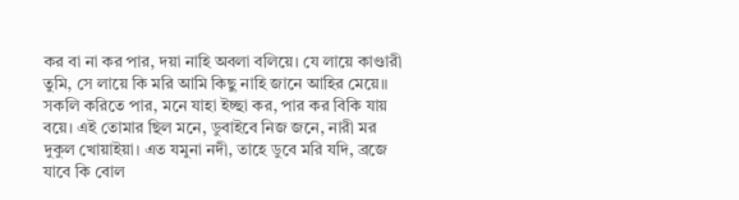কর বা না কর পার, দয়া নাহি অবলা বলিয়ে। যে লায়ে কাণ্ডারী তুমি, সে লায়ে কি মরি আমি কিছু নাহি জানে আহির মেয়ে॥ সকলি করিতে পার, মনে যাহা ইচ্ছা কর, পার কর বিকি যায় বয়ে। এই তোমার ছিল মনে, ডুবাইবে নিজ জনে, নারী মর দুকুল খোয়াইয়া। এত যমুনা নদী, তাহে ডুবে মরি যদি, ব্রজে যাবে কি বোল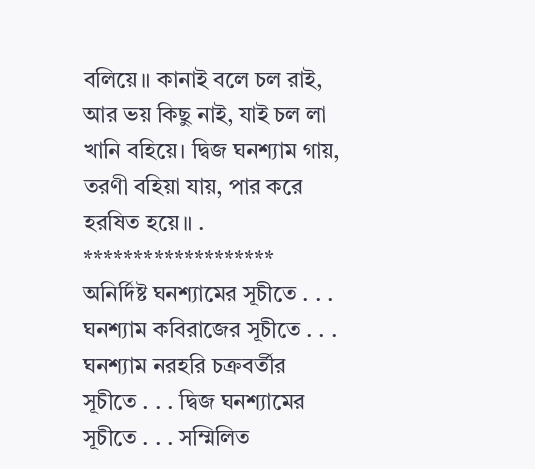বলিয়ে॥ কানাই বলে চল রাই, আর ভয় কিছু নাই, যাই চল লা খানি বহিয়ে। দ্বিজ ঘনশ্যাম গায়, তরণী বহিয়া যায়, পার করে হরষিত হয়ে॥ . ******************* অনির্দিষ্ট ঘনশ্যামের সূচীতে . . . ঘনশ্যাম কবিরাজের সূচীতে . . . ঘনশ্যাম নরহরি চক্রবর্তীর সূচীতে . . . দ্বিজ ঘনশ্যামের সূচীতে . . . সম্মিলিত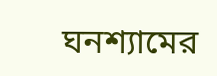ঘনশ্যামের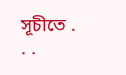সূচীতে . . .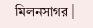মিলনসাগর |